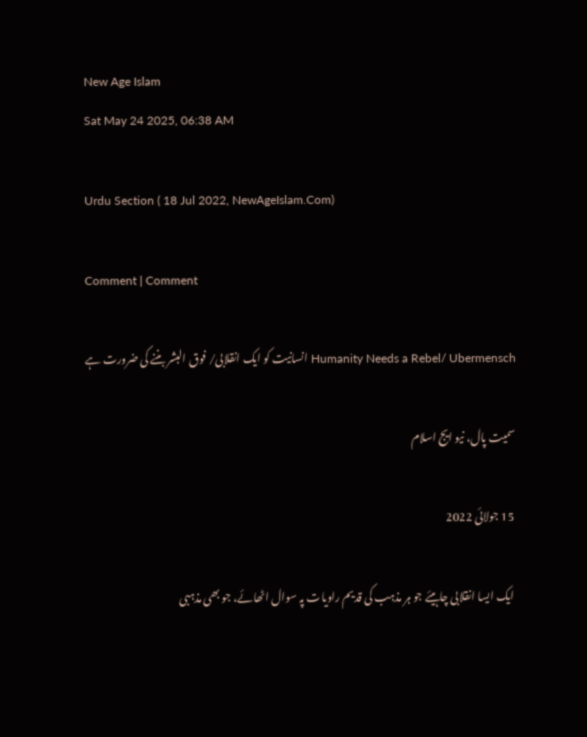New Age Islam
Sat May 24 2025, 06:38 AM

Urdu Section ( 18 Jul 2022, NewAgeIslam.Com)

Comment | Comment

Humanity Needs a Rebel/ Ubermensch انسانیت کو ایک انقلابی/ فوق البشر بننے کی ضرورت ہے

سمیت پال، نیو ایج اسلام

 15 جولائی 2022

 ایک ایسا انقلابی چاہیئے جو ہر مذہب کی قدیم راویات پہ سوال اٹھائے، جو بھی مذہبی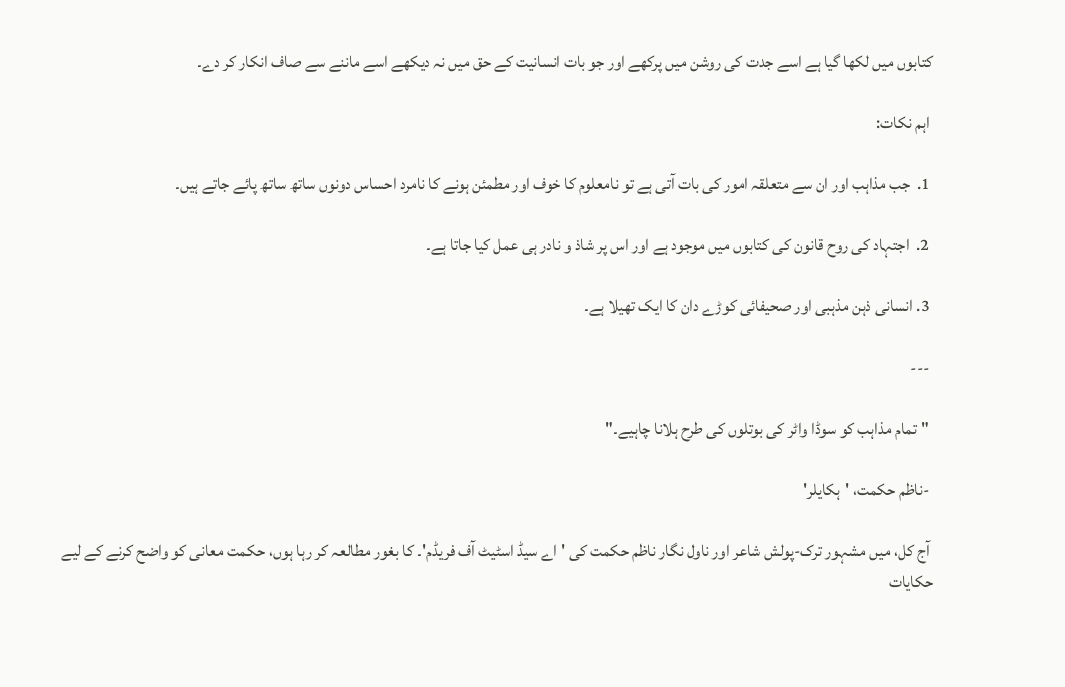کتابوں میں لکھا گیا ہے اسے جدت کی روشن میں پرکھے اور جو بات انسانیت کے حق میں نہ دیکھے اسے ماننے سے صاف انکار کر دے۔

 اہم نکات:

 1.  جب مذاہب اور ان سے متعلقہ امور کی بات آتی ہے تو نامعلوم کا خوف اور مطمئن ہونے کا نامرد احساس دونوں ساتھ ساتھ پائے جاتے ہیں۔

 2.  اجتہاد کی روح قانون کی کتابوں میں موجود ہے اور اس پر شاذ و نادر ہی عمل کیا جاتا ہے۔

 3. انسانی ذہن مذہبی اور صحیفائی کوڑے دان کا ایک تھیلا ہے۔

 ---

 "تمام مذاہب کو سوڈا واٹر کی بوتلوں کی طرح ہلانا چاہیے۔"

 -ناظم حکمت، 'ہکایلر'

 آج کل، میں مشہور ترک-پولش شاعر اور ناول نگار ناظم حکمت کی 'اے سیڈ اسٹیٹ آف فریڈم'۔ کا بغور مطالعہ کر رہا ہوں، حکمت معانی کو واضح کرنے کے لیے حکایات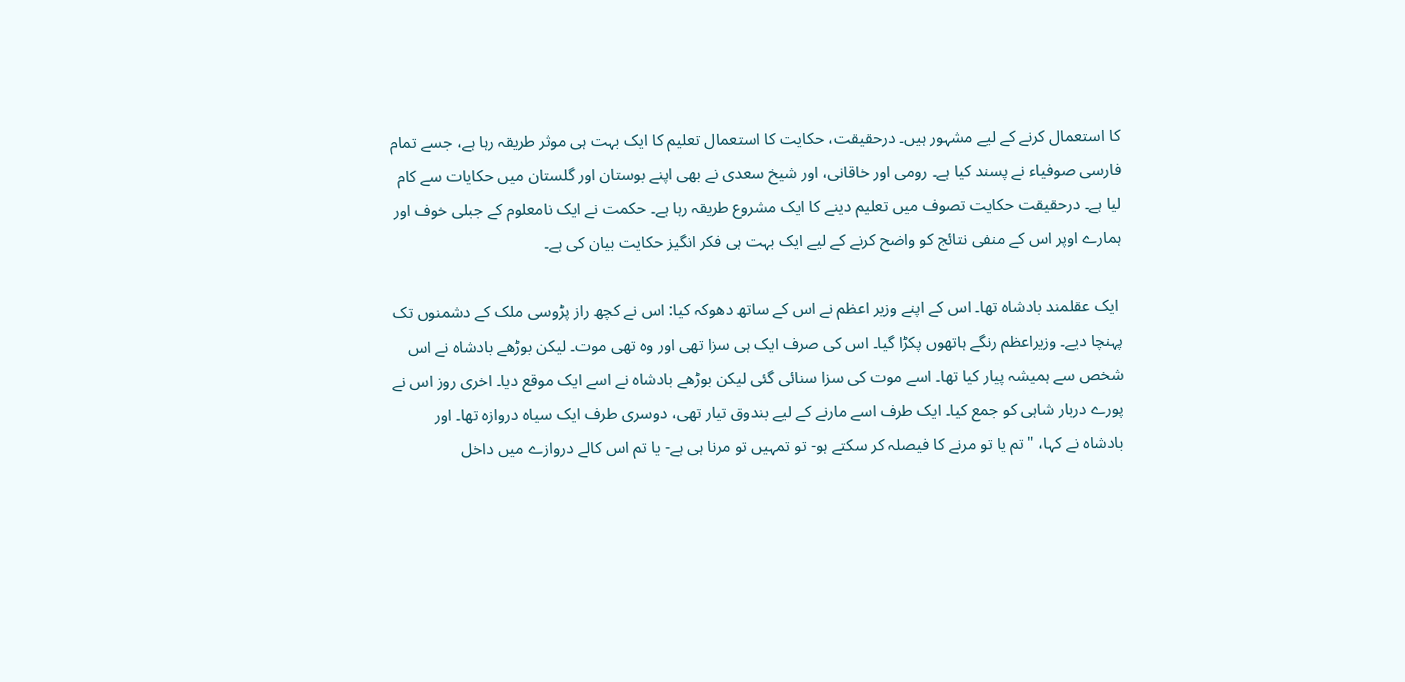کا استعمال کرنے کے لیے مشہور ہیں۔ درحقیقت، حکایت کا استعمال تعلیم کا ایک بہت ہی موثر طریقہ رہا ہے، جسے تمام فارسی صوفیاء نے پسند کیا ہے۔ رومی اور خاقانی، اور شیخ سعدی نے بھی اپنے بوستان اور گلستان میں حکایات سے کام لیا ہے۔ درحقیقت حکایت تصوف میں تعلیم دینے کا ایک مشروع طریقہ رہا ہے۔ حکمت نے ایک نامعلوم کے جبلی خوف اور ہمارے اوپر اس کے منفی نتائج کو واضح کرنے کے لیے ایک بہت ہی فکر انگیز حکایت بیان کی ہے۔

 ایک عقلمند بادشاہ تھا۔ اس کے اپنے وزیر اعظم نے اس کے ساتھ دھوکہ کیا: اس نے کچھ راز پڑوسی ملک کے دشمنوں تک پہنچا دیے۔ وزیراعظم رنگے ہاتھوں پکڑا گیا۔ اس کی صرف ایک ہی سزا تھی اور وہ تھی موت۔ لیکن بوڑھے بادشاہ نے اس شخص سے ہمیشہ پیار کیا تھا۔ اسے موت کی سزا سنائی گئی لیکن بوڑھے بادشاہ نے اسے ایک موقع دیا۔ اخری روز اس نے پورے دربار شاہی کو جمع کیا۔ ایک طرف اسے مارنے کے لیے بندوق تیار تھی، دوسری طرف ایک سیاہ دروازہ تھا۔ اور بادشاہ نے کہا، "تم یا تو مرنے کا فیصلہ کر سکتے ہو- تو تمہیں تو مرنا ہی ہے- یا تم اس کالے دروازے میں داخل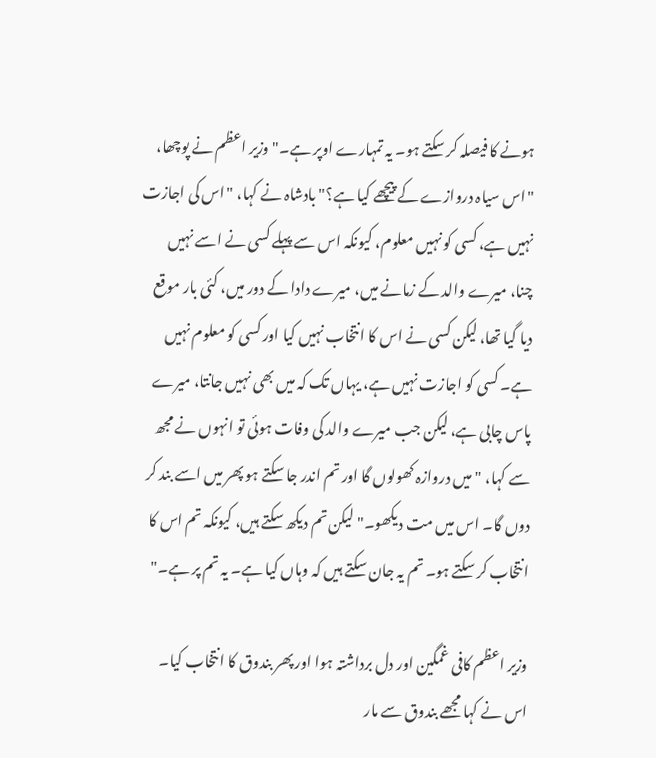ہونے کا فیصلہ کر سکتے ہو۔ یہ تمہارے اوپر ہے۔" وزیر اعظم نے پوچھا، "اس سیاہ دروازے کے پیچھے کیا ہے؟" بادشاہ نے کہا، "اس کی اجازت نہیں ہے، کسی کو نہیں معلوم، کیونکہ اس سے پہلے کسی نے اسے نہیں چنا، میرے والد کے زمانے میں، میرے دادا کے دور میں، کئی بار موقع دیا گیا تھا، لیکن کسی نے اس کا انتخاب نہیں کیا اور کسی کو معلوم نہیں ہے۔ کسی کو اجازت نہیں ہے، یہاں تک کہ میں بھی نہیں جانتا، میرے پاس چابی ہے، لیکن جب میرے والد کی وفات ہوئی تو انہوں نے مجھ سے کہا، "میں دروازہ کھولوں گا اور تم اندر جا سکتے ہو پھر میں اسے بند کر دوں گا۔ اس میں مت دیکھو۔" لیکن تم دیکھ سکتے ہیں، کیونکہ تم اس کا انتخاب کر سکتے ہو۔ تم یہ جان سکتے ہیں کہ وہاں کیا ہے۔ یہ تم پر ہے۔"

وزیر اعظم کافی غمگین اور دل برداشتہ ہوا اور پھر بندوق کا انتخاب کیا۔ اس نے کہا مجھے بندوق سے مار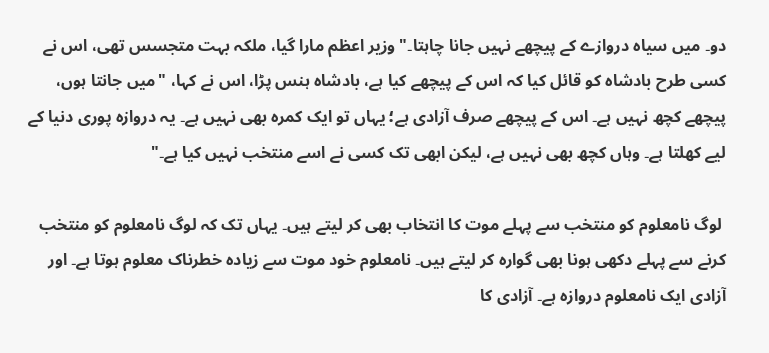دو۔ میں سیاہ دروازے کے پیچھے نہیں جانا چاہتا۔" وزیر اعظم مارا گیا، ملکہ بہت متجسس تھی، اس نے کسی طرح بادشاہ کو قائل کیا کہ اس کے پیچھے کیا ہے، بادشاہ ہنس پڑا، اس نے کہا، "میں جانتا ہوں، پیچھے کچھ نہیں ہے۔ اس کے پیچھے صرف آزادی ہے؛ یہاں تو ایک کمرہ بھی نہیں ہے۔ یہ دروازہ پوری دنیا کے لیے کھلتا ہے۔ وہاں کچھ بھی نہیں ہے، لیکن ابھی تک کسی نے اسے منتخب نہیں کیا ہے۔"

 لوگ نامعلوم کو منتخب سے پہلے موت کا انتخاب بھی کر لیتے ہیں۔ یہاں تک کہ لوگ نامعلوم کو منتخب کرنے سے پہلے دکھی ہونا بھی گوارہ کر لیتے ہیں۔ نامعلوم خود موت سے زیادہ خطرناک معلوم ہوتا ہے۔ اور آزادی ایک نامعلوم دروازہ ہے۔ آزادی کا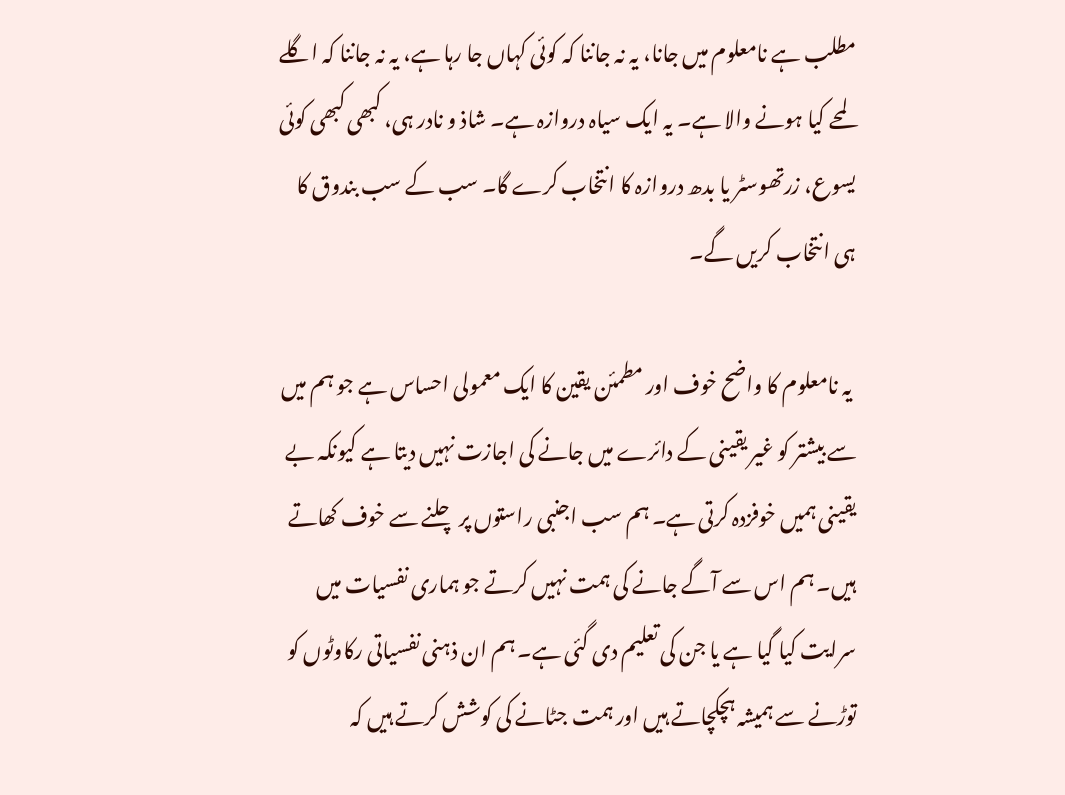مطلب ہے نامعلوم میں جانا، یہ نہ جاننا کہ کوئی کہاں جا رہا ہے، یہ نہ جاننا کہ اگلے لمحے کیا ہونے والا ہے۔ یہ ایک سیاہ دروازہ ہے۔ شاذ و نادر ہی، کبھی کبھی کوئی یسوع، زرتھوسٹر یا بدھ دروازہ کا انتخاب کرے گا۔ سب کے سب بندوق کا ہی انتخاب کریں گے۔

 یہ نامعلوم کا واضح خوف اور مطمئن یقین کا ایک معمولی احساس ہے جو ہم میں سے بیشتر کو غیر یقینی کے دائرے میں جانے کی اجازت نہیں دیتا ہے کیونکہ بے یقینی ہمیں خوفزدہ کرتی ہے۔ ہم سب اجنبی راستوں پر چلنے سے خوف کھاتے ہیں۔ ہم اس سے آگے جانے کی ہمت نہیں کرتے جو ہماری نفسیات میں سرایت کیا گیا ہے یا جن کی تعلیم دی گئی ہے۔ ہم ان ذہنی نفسیاتی رکاوٹوں کو توڑنے سے ہمیشہ ہچکچاتے ہیں اور ہمت جٹانے کی کوشش کرتے ہیں کہ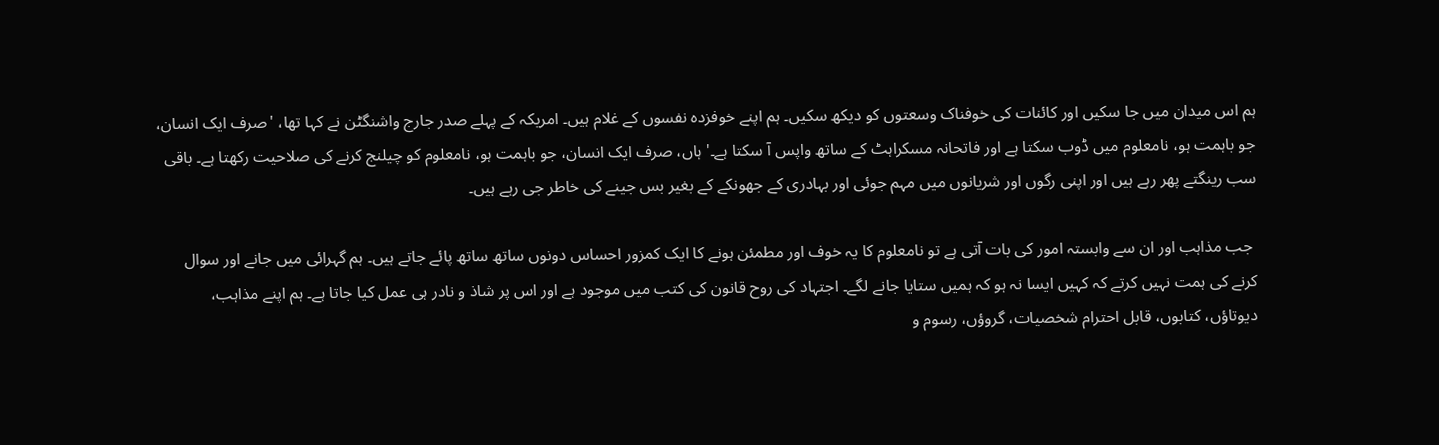ہم اس میدان میں جا سکیں اور کائنات کی خوفناک وسعتوں کو دیکھ سکیں۔ ہم اپنے خوفزدہ نفسوں کے غلام ہیں۔ امریکہ کے پہلے صدر جارج واشنگٹن نے کہا تھا، 'صرف ایک انسان، جو باہمت ہو، نامعلوم میں ڈوب سکتا ہے اور فاتحانہ مسکراہٹ کے ساتھ واپس آ سکتا ہے۔' ہاں، صرف ایک انسان، جو باہمت ہو، نامعلوم کو چیلنج کرنے کی صلاحیت رکھتا ہے۔ باقی سب رینگتے پھر رہے ہیں اور اپنی رگوں اور شریانوں میں مہم جوئی اور بہادری کے جھونکے کے بغیر بس جینے کی خاطر جی رہے ہیں۔

 جب مذاہب اور ان سے وابستہ امور کی بات آتی ہے تو نامعلوم کا یہ خوف اور مطمئن ہونے کا ایک کمزور احساس دونوں ساتھ ساتھ پائے جاتے ہیں۔ ہم گہرائی میں جانے اور سوال کرنے کی ہمت نہیں کرتے کہ کہیں ایسا نہ ہو کہ ہمیں ستایا جانے لگے۔ اجتہاد کی روح قانون کی کتب میں موجود ہے اور اس پر شاذ و نادر ہی عمل کیا جاتا ہے۔ ہم اپنے مذاہب، دیوتاؤں، کتابوں، قابل احترام شخصیات، گروؤں، رسوم و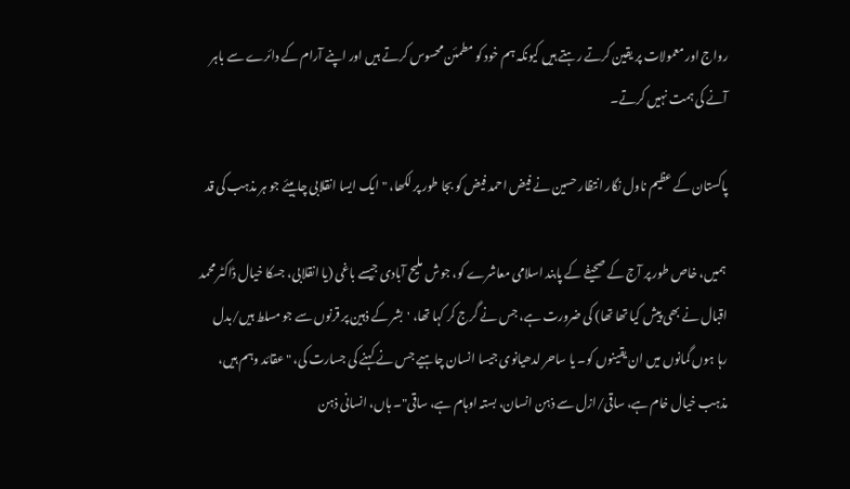رواج اور معمولات پر یقین کرتے رہتے ہیں کیونکہ ہم خود کو مطمئن محسوس کرتے ہیں اور اپنے آرام کے دائرے سے باہر آنے کی ہمت نہیں کرتے۔

پاکستان کے عظیم ناول نگار انتظار حسین نے فیض احمد فیض کو بجا طور پر لکھا، "ایک ایسا انقلابی چاہیئے جو ہر مذہب کی قد

 ہمیں، خاص طور پر آج کے صحیفے کے پابند اسلامی معاشرے کو، جوش ملیح آبادی جیسے باغی (یا انقلابی، جسکا خیال ڈاکٹر محمد اقبال نے بھی پیش کیا تھا تھا) کی ضرورت ہے، جس نے گرج کر کہا تھا، 'بشر کے ذہین پر قرنوں سے جو مسلط ہیں/بدل رہا ہوں گمانوں میں ان یقینوں کو۔ یا ساحر لدھیانوی جیسا انسان چاہیے جس نے کہنے کی جسارت کی، "عقائد وہم ہیں، مذہب خیال خام ہے، ساقی/ازل سے ذہن انسان، بستہ اوہام ہے، ساقی"۔ ہاں، انسانی ذہن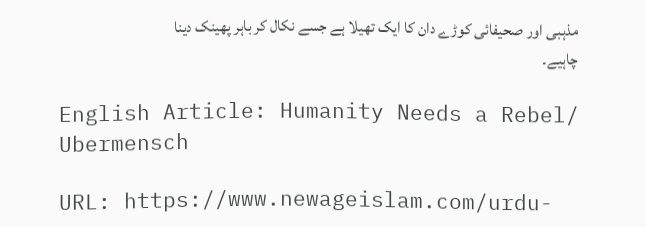مذہبی اور صحیفائی کوڑے دان کا ایک تھیلا ہے جسے نکال کر باہر پھینک دینا چاہیے۔

English Article: Humanity Needs a Rebel/ Ubermensch

URL: https://www.newageislam.com/urdu-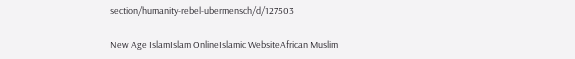section/humanity-rebel-ubermensch/d/127503

New Age IslamIslam OnlineIslamic WebsiteAfrican Muslim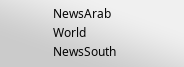NewsArab World NewsSouth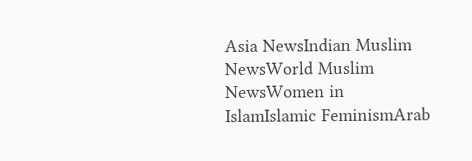Asia NewsIndian Muslim NewsWorld Muslim NewsWomen in IslamIslamic FeminismArab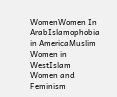WomenWomen In ArabIslamophobia in AmericaMuslim Women in WestIslam Women and Feminism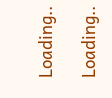Loading..

Loading..